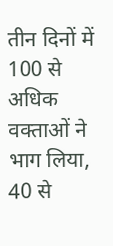तीन दिनों में 100 से अधिक वक्ताओं ने भाग लिया, 40 से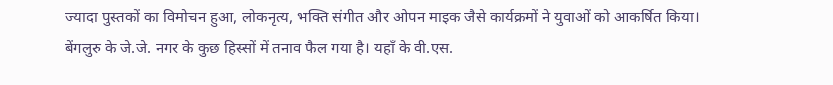ज्यादा पुस्तकों का विमोचन हुआ, लोकनृत्य, भक्ति संगीत और ओपन माइक जैसे कार्यक्रमों ने युवाओं को आकर्षित किया।
बेंगलुरु के जे.जे. नगर के कुछ हिस्सों में तनाव फैल गया है। यहाँ के वी.एस.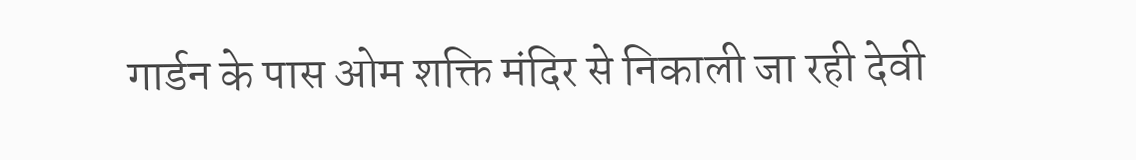गार्डन के पास ओम शक्ति मंदिर से निकाली जा रही देवी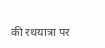की रथयात्रा पर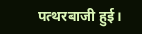पत्थरबाजी हुई।